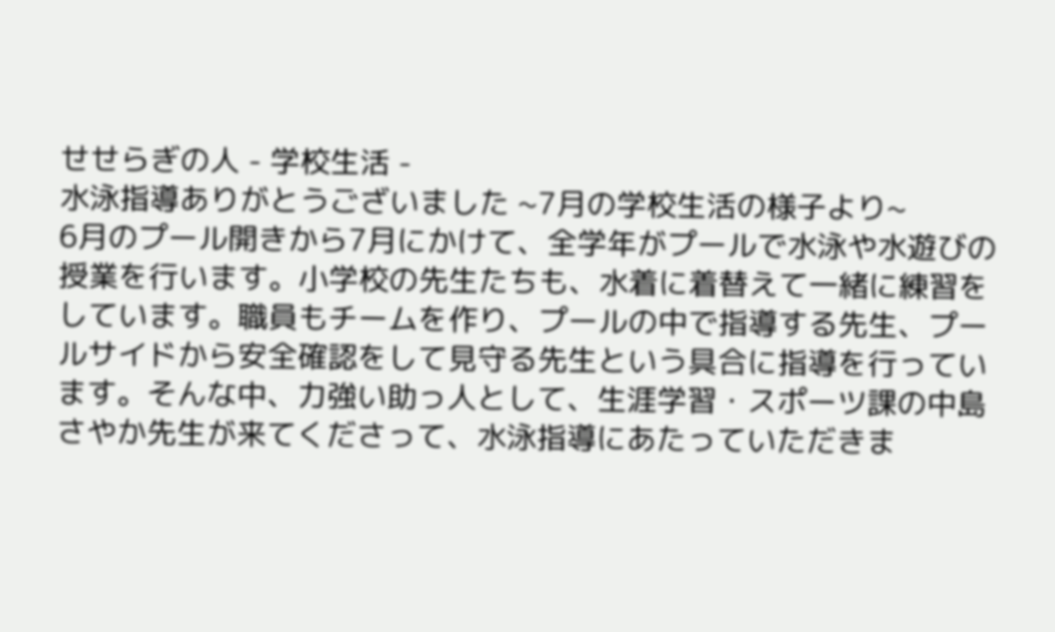せせらぎの人 - 学校生活 -
水泳指導ありがとうございました ~7月の学校生活の様子より~
6月のプール開きから7月にかけて、全学年がプールで水泳や水遊びの授業を行います。小学校の先生たちも、水着に着替えて一緒に練習をしています。職員もチームを作り、プールの中で指導する先生、プールサイドから安全確認をして見守る先生という具合に指導を行っています。そんな中、力強い助っ人として、生涯学習・スポーツ課の中島さやか先生が来てくださって、水泳指導にあたっていただきま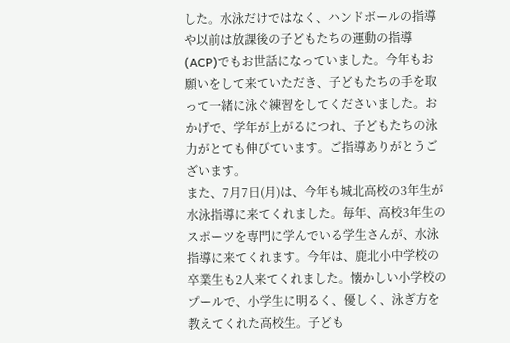した。水泳だけではなく、ハンドボールの指導や以前は放課後の子どもたちの運動の指導(ACP)でもお世話になっていました。今年もお願いをして来ていただき、子どもたちの手を取って一緒に泳ぐ練習をしてくださいました。おかげで、学年が上がるにつれ、子どもたちの泳力がとても伸びています。ご指導ありがとうございます。
また、7月7日(月)は、今年も城北高校の3年生が水泳指導に来てくれました。毎年、高校3年生のスポーツを専門に学んでいる学生さんが、水泳指導に来てくれます。今年は、鹿北小中学校の卒業生も2人来てくれました。懐かしい小学校のプールで、小学生に明るく、優しく、泳ぎ方を教えてくれた高校生。子ども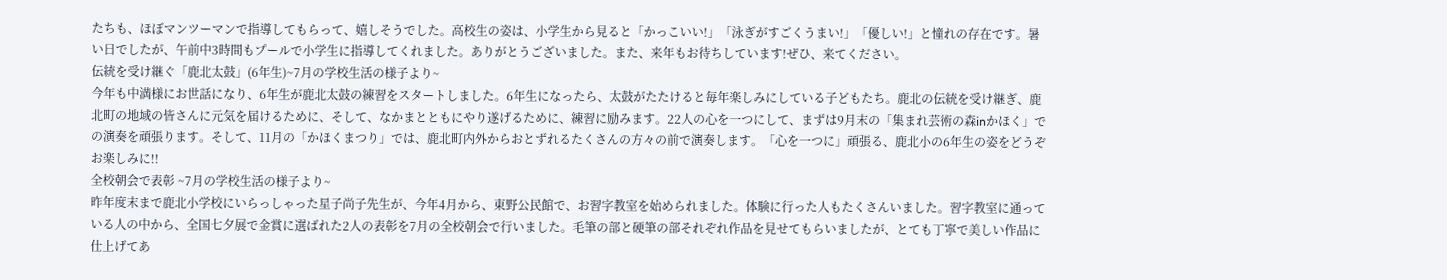たちも、ほぼマンツーマンで指導してもらって、嬉しそうでした。高校生の姿は、小学生から見ると「かっこいい!」「泳ぎがすごくうまい!」「優しい!」と憧れの存在です。暑い日でしたが、午前中3時間もプールで小学生に指導してくれました。ありがとうございました。また、来年もお待ちしています!ぜひ、来てください。
伝統を受け継ぐ「鹿北太鼓」(6年生)~7月の学校生活の様子より~
今年も中満様にお世話になり、6年生が鹿北太鼓の練習をスタートしました。6年生になったら、太鼓がたたけると毎年楽しみにしている子どもたち。鹿北の伝統を受け継ぎ、鹿北町の地域の皆さんに元気を届けるために、そして、なかまとともにやり遂げるために、練習に励みます。22人の心を一つにして、まずは9月末の「集まれ芸術の森inかほく」での演奏を頑張ります。そして、11月の「かほくまつり」では、鹿北町内外からおとずれるたくさんの方々の前で演奏します。「心を一つに」頑張る、鹿北小の6年生の姿をどうぞお楽しみに!!
全校朝会で表彰 ~7月の学校生活の様子より~
昨年度末まで鹿北小学校にいらっしゃった星子尚子先生が、今年4月から、東野公民館で、お習字教室を始められました。体験に行った人もたくさんいました。習字教室に通っている人の中から、全国七夕展で金賞に選ばれた2人の表彰を7月の全校朝会で行いました。毛筆の部と硬筆の部それぞれ作品を見せてもらいましたが、とても丁寧で美しい作品に仕上げてあ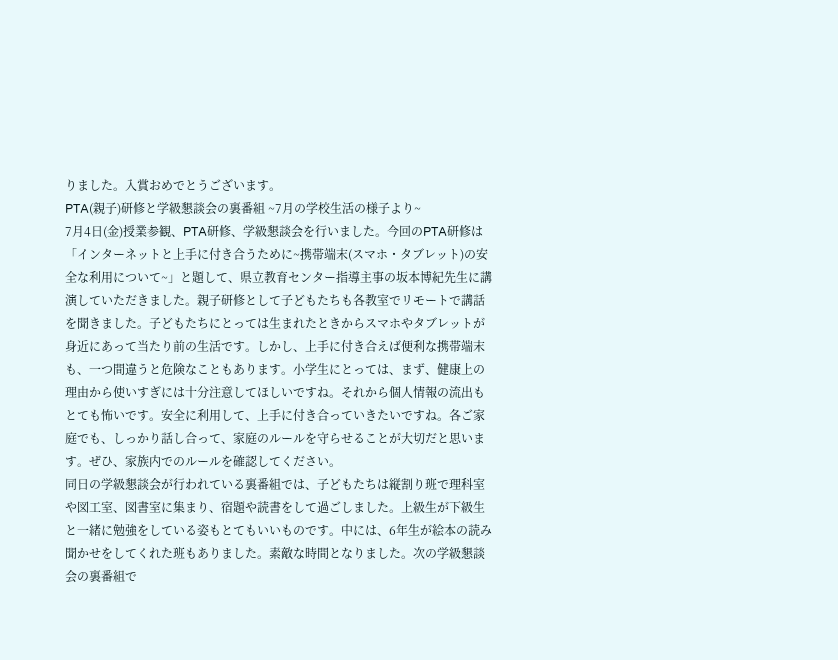りました。入賞おめでとうございます。
PTA(親子)研修と学級懇談会の裏番組 ~7月の学校生活の様子より~
7月4日(金)授業参観、PTA研修、学級懇談会を行いました。今回のPTA研修は「インターネットと上手に付き合うために~携帯端末(スマホ・タブレット)の安全な利用について~」と題して、県立教育センター指導主事の坂本博紀先生に講演していただきました。親子研修として子どもたちも各教室でリモートで講話を聞きました。子どもたちにとっては生まれたときからスマホやタブレットが身近にあって当たり前の生活です。しかし、上手に付き合えば便利な携帯端末も、一つ間違うと危険なこともあります。小学生にとっては、まず、健康上の理由から使いすぎには十分注意してほしいですね。それから個人情報の流出もとても怖いです。安全に利用して、上手に付き合っていきたいですね。各ご家庭でも、しっかり話し合って、家庭のルールを守らせることが大切だと思います。ぜひ、家族内でのルールを確認してください。
同日の学級懇談会が行われている裏番組では、子どもたちは縦割り班で理科室や図工室、図書室に集まり、宿題や読書をして過ごしました。上級生が下級生と一緒に勉強をしている姿もとてもいいものです。中には、6年生が絵本の読み聞かせをしてくれた班もありました。素敵な時間となりました。次の学級懇談会の裏番組で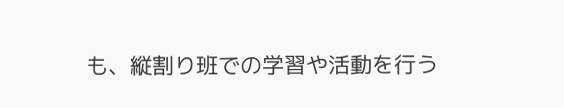も、縦割り班での学習や活動を行う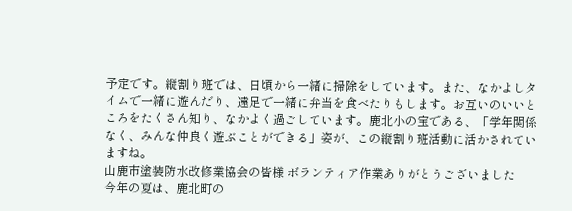予定です。縦割り班では、日頃から一緒に掃除をしています。また、なかよしタイムで一緒に遊んだり、遠足で一緒に弁当を食べたりもします。お互いのいいところをたくさん知り、なかよく過ごしています。鹿北小の宝である、「学年関係なく、みんな仲良く遊ぶことができる」姿が、この縦割り班活動に活かされていますね。
山鹿市塗装防水改修業協会の皆様 ボランティア作業ありがとうございました
今年の夏は、鹿北町の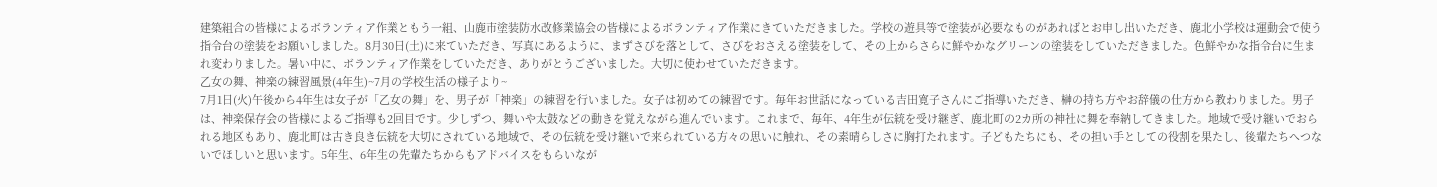建築組合の皆様によるボランティア作業ともう一組、山鹿市塗装防水改修業協会の皆様によるボランティア作業にきていただきました。学校の遊具等で塗装が必要なものがあればとお申し出いただき、鹿北小学校は運動会で使う指令台の塗装をお願いしました。8月30日(土)に来ていただき、写真にあるように、まずさびを落として、さびをおさえる塗装をして、その上からさらに鮮やかなグリーンの塗装をしていただきました。色鮮やかな指令台に生まれ変わりました。暑い中に、ボランティア作業をしていただき、ありがとうございました。大切に使わせていただきます。
乙女の舞、神楽の練習風景(4年生)~7月の学校生活の様子より~
7月1日(火)午後から4年生は女子が「乙女の舞」を、男子が「神楽」の練習を行いました。女子は初めての練習です。毎年お世話になっている吉田寛子さんにご指導いただき、榊の持ち方やお辞儀の仕方から教わりました。男子は、神楽保存会の皆様によるご指導も2回目です。少しずつ、舞いや太鼓などの動きを覚えながら進んでいます。これまで、毎年、4年生が伝統を受け継ぎ、鹿北町の2カ所の神社に舞を奉納してきました。地域で受け継いでおられる地区もあり、鹿北町は古き良き伝統を大切にされている地域で、その伝統を受け継いで来られている方々の思いに触れ、その素晴らしさに胸打たれます。子どもたちにも、その担い手としての役割を果たし、後輩たちへつないでほしいと思います。5年生、6年生の先輩たちからもアドバイスをもらいなが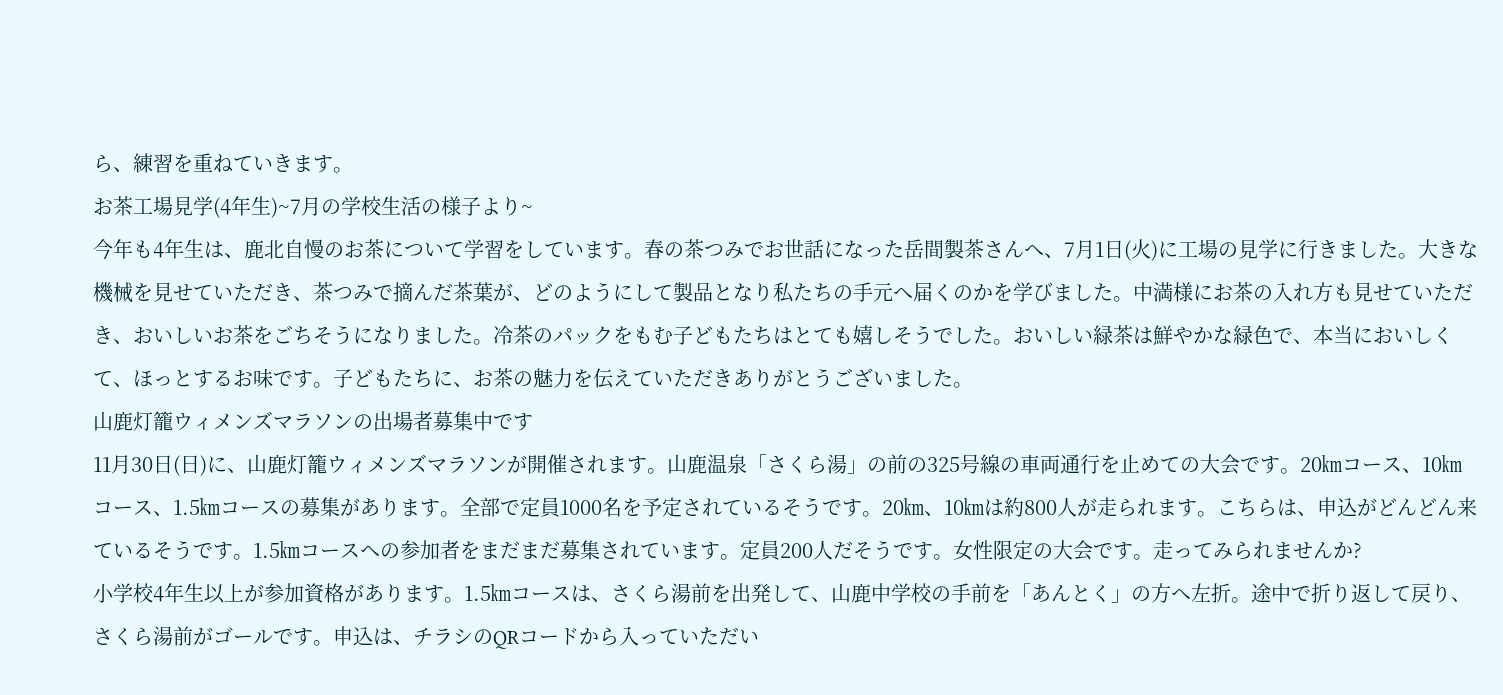ら、練習を重ねていきます。
お茶工場見学(4年生)~7月の学校生活の様子より~
今年も4年生は、鹿北自慢のお茶について学習をしています。春の茶つみでお世話になった岳間製茶さんへ、7月1日(火)に工場の見学に行きました。大きな機械を見せていただき、茶つみで摘んだ茶葉が、どのようにして製品となり私たちの手元へ届くのかを学びました。中満様にお茶の入れ方も見せていただき、おいしいお茶をごちそうになりました。冷茶のパックをもむ子どもたちはとても嬉しそうでした。おいしい緑茶は鮮やかな緑色で、本当においしくて、ほっとするお味です。子どもたちに、お茶の魅力を伝えていただきありがとうございました。
山鹿灯籠ウィメンズマラソンの出場者募集中です
11月30日(日)に、山鹿灯籠ウィメンズマラソンが開催されます。山鹿温泉「さくら湯」の前の325号線の車両通行を止めての大会です。20㎞コース、10㎞コース、1.5㎞コースの募集があります。全部で定員1000名を予定されているそうです。20㎞、10㎞は約800人が走られます。こちらは、申込がどんどん来ているそうです。1.5㎞コースへの参加者をまだまだ募集されています。定員200人だそうです。女性限定の大会です。走ってみられませんか?
小学校4年生以上が参加資格があります。1.5㎞コースは、さくら湯前を出発して、山鹿中学校の手前を「あんとく」の方へ左折。途中で折り返して戻り、さくら湯前がゴールです。申込は、チラシのQRコードから入っていただい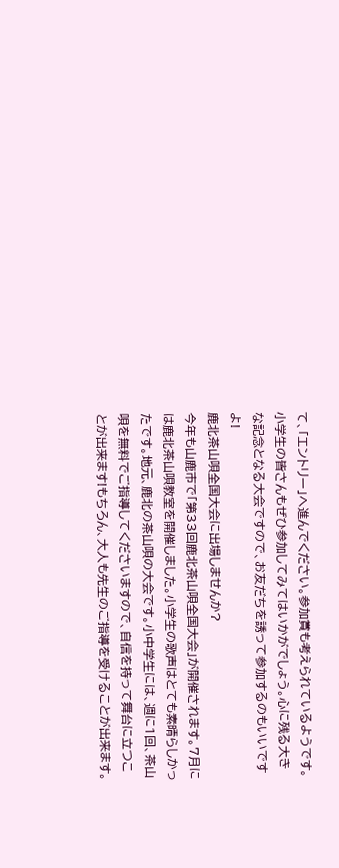て、「エントリー」へ進んでください。参加賞も考えられているようです。小学生の皆さんもぜひ参加してみてはいかがでしょう。心に残る大きな記念となる大会ですので、お友だちを誘って参加するのもいいですよ!
鹿北茶山唄全国大会に出場しませんか?
今年も山鹿市で「第33回鹿北茶山唄全国大会」が開催されます。7月には鹿北茶山唄教室を開催しました。小学生の歌声はとても素晴らしかったです。地元、鹿北の茶山唄の大会です。小中学生には、週に1回、茶山唄を無料でご指導してくださいますので、自信を持って舞台に立つことが出来ます!もちろん、大人も先生のご指導を受けることが出来ます。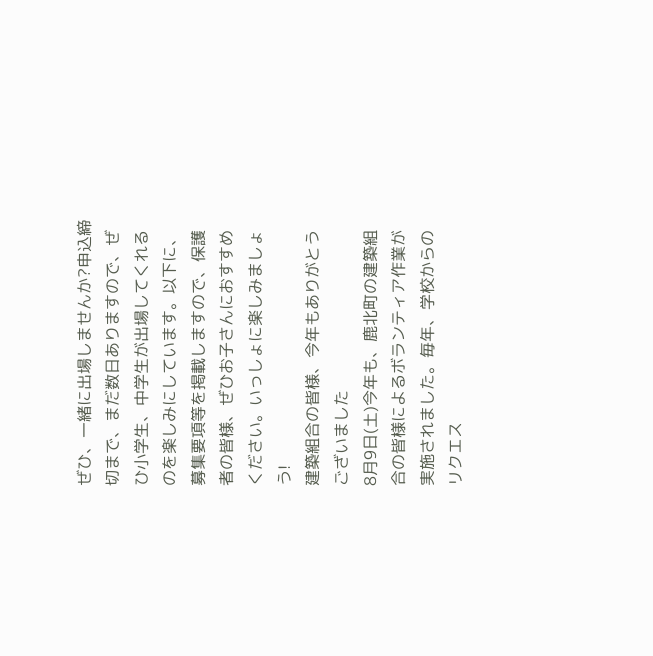ぜひ、一緒に出場しませんか?申込締切まで、まだ数日ありますので、ぜひ小学生、中学生が出場してくれるのを楽しみにしています。以下に、募集要項等を掲載しますので、保護者の皆様、ぜひお子さんにおすすめください。いっしょに楽しみましょう!
建築組合の皆様、今年もありがとうございました
8月9日(土)今年も、鹿北町の建築組合の皆様によるボランティア作業が実施されました。毎年、学校からのリクエス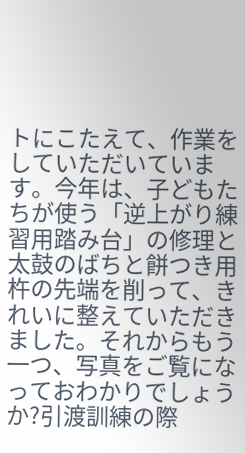トにこたえて、作業をしていただいています。今年は、子どもたちが使う「逆上がり練習用踏み台」の修理と太鼓のばちと餅つき用杵の先端を削って、きれいに整えていただきました。それからもう一つ、写真をご覧になっておわかりでしょうか?引渡訓練の際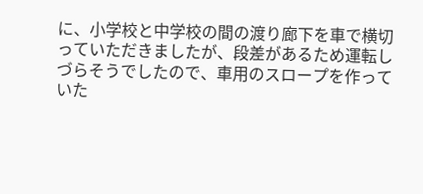に、小学校と中学校の間の渡り廊下を車で横切っていただきましたが、段差があるため運転しづらそうでしたので、車用のスロープを作っていた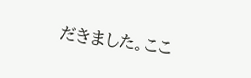だきました。ここ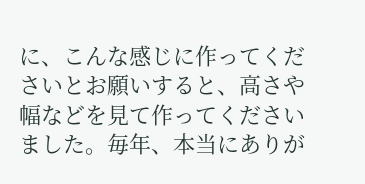に、こんな感じに作ってくださいとお願いすると、高さや幅などを見て作ってくださいました。毎年、本当にありが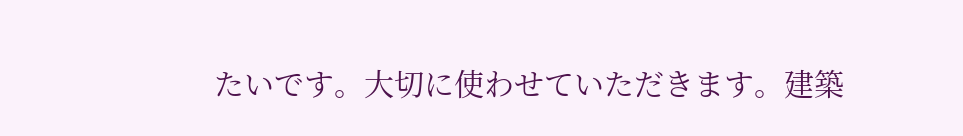たいです。大切に使わせていただきます。建築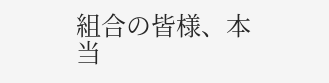組合の皆様、本当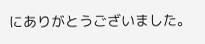にありがとうございました。